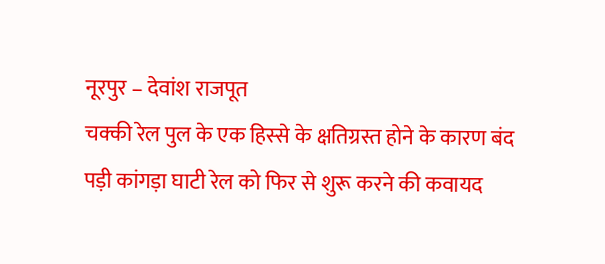नूरपुर – देवांश राजपूत
चक्की रेल पुल के एक हिस्से के क्षतिग्रस्त होने के कारण बंद पड़ी कांगड़ा घाटी रेल को फिर से शुरू करने की कवायद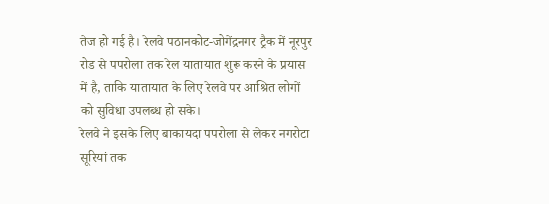तेज हो गई है। रेलवे पठानकोट-जोगेंद्रनगर ट्रैक में नूरपुर रोड से पपरोला तक रेल यातायात शुरू करने के प्रयास में है, ताकि यातायात के लिए रेलवे पर आश्रित लोगों को सुविधा उपलब्ध हो सके।
रेलवे ने इसके लिए बाकायदा पपरोला से लेकर नगरोटा सूरियां तक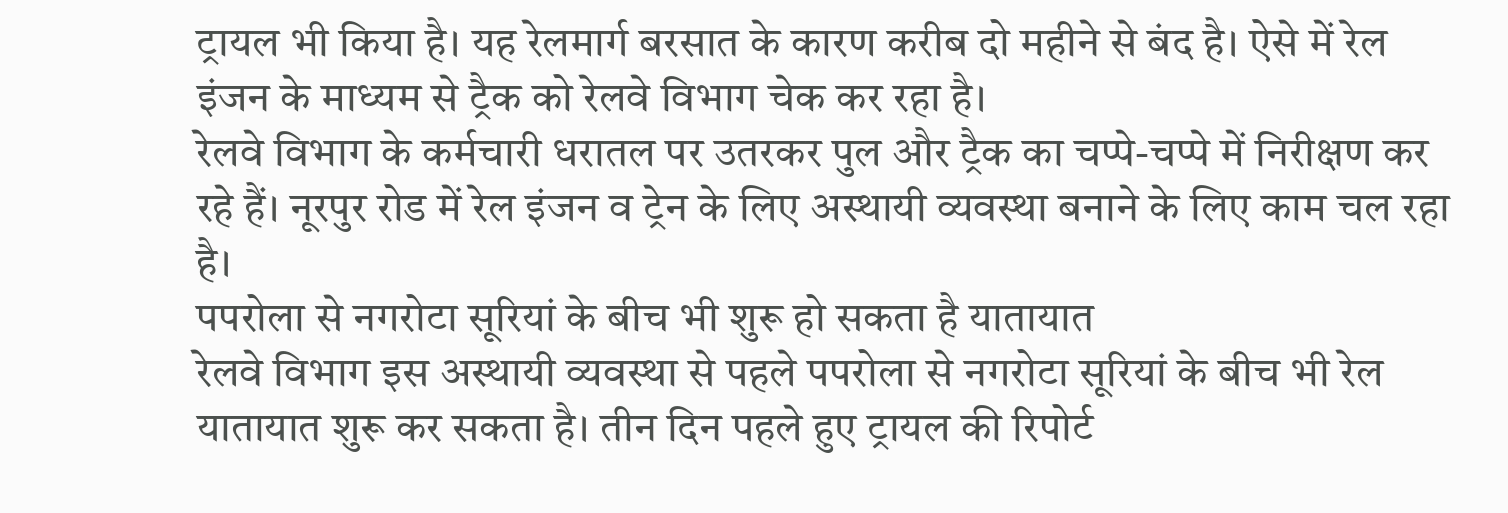ट्रायल भी किया है। यह रेलमार्ग बरसात के कारण करीब दो महीने से बंद है। ऐसे में रेल इंजन के माध्यम से ट्रैक को रेलवे विभाग चेक कर रहा है।
रेलवे विभाग के कर्मचारी धरातल पर उतरकर पुल और ट्रैक का चप्पे-चप्पे में निरीक्षण कर रहे हैं। नूरपुर रोड में रेल इंजन व ट्रेन के लिए अस्थायी व्यवस्था बनाने के लिए काम चल रहा है।
पपरोला से नगरोटा सूरियां के बीच भी शुरू हो सकता है यातायात
रेलवे विभाग इस अस्थायी व्यवस्था से पहले पपरोला से नगरोटा सूरियां के बीच भी रेल यातायात शुरू कर सकता है। तीन दिन पहले हुए ट्रायल की रिपोर्ट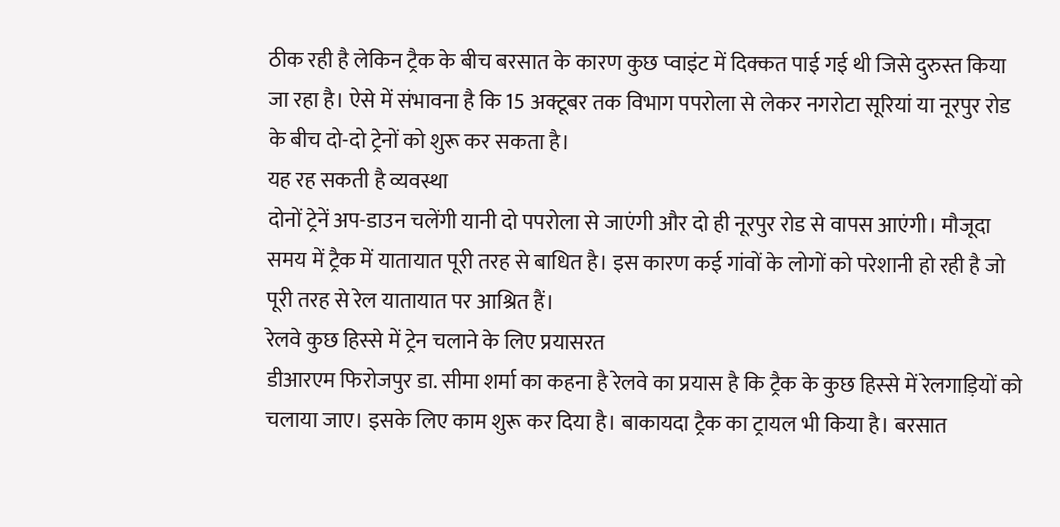ठीक रही है लेकिन ट्रैक के बीच बरसात के कारण कुछ प्वाइंट में दिक्कत पाई गई थी जिसे दुरुस्त किया जा रहा है। ऐसे में संभावना है कि 15 अक्टूबर तक विभाग पपरोला से लेकर नगरोटा सूरियां या नूरपुर रोड के बीच दो-दो ट्रेनों को शुरू कर सकता है।
यह रह सकती है व्यवस्था
दोनों ट्रेनें अप-डाउन चलेंगी यानी दो पपरोला से जाएंगी और दो ही नूरपुर रोड से वापस आएंगी। मौजूदा समय में ट्रैक में यातायात पूरी तरह से बाधित है। इस कारण कई गांवों के लोगों को परेशानी हो रही है जो पूरी तरह से रेल यातायात पर आश्रित हैं।
रेलवे कुछ हिस्से में ट्रेन चलाने के लिए प्रयासरत
डीआरएम फिरोजपुर डा. सीमा शर्मा का कहना है रेलवे का प्रयास है कि ट्रैक के कुछ हिस्से में रेलगाड़ियों को चलाया जाए। इसके लिए काम शुरू कर दिया है। बाकायदा ट्रैक का ट्रायल भी किया है। बरसात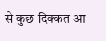से कुछ दिक्कत आ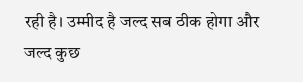रही है। उम्मीद है जल्द सब ठीक होगा और जल्द कुछ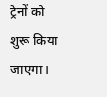ट्रेनों को शुरू किया जाएगा।